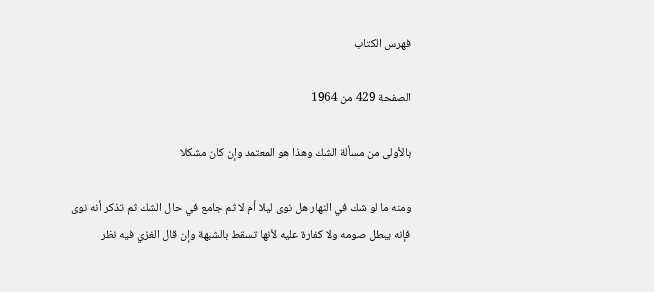فهرس الكتاب

الصفحة 429 من 1964

بالأولى من مسألة الشك وهذا هو المعتمد وإن كان مشكلا

ومنه ما لو شك في النهار هل نوى ليلا أم لا ثم جامع في حال الشك ثم تذكر أنه نوى فإنه يبطل صومه ولا كفارة عليه لأنها تسقط بالشبهة وإن قال الغزي فيه نظر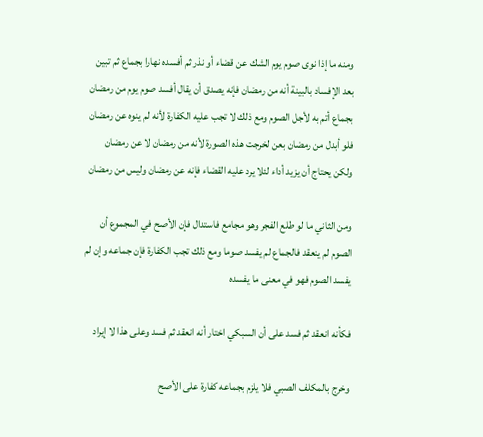ومنه ما إذا نوى صوم يوم الشك عن قضاء أو نذر ثم أفسده نهارا بجماع ثم تبين بعد الإفساد بالبينة أنه من رمضان فإنه يصدق أن يقال أفسد صوم يوم من رمضان بجماع أتم به لأجل الصوم ومع ذلك لا تجب عليه الكفارة لأنه لم ينوه عن رمضان فلو أبدل من رمضان بعن لخرجت هذه الصورة لأنه من رمضان لا عن رمضان ولكن يحتاج أن يزيد أداء لئلا يرد عليه القضاء فإنه عن رمضان وليس من رمضان

ومن الثاني ما لو طلع الفجر وهو مجامع فاستدال فإن الأصح في المجموع أن الصوم لم ينعقد فالجماع لم يفسد صوما ومع ذلك تجب الكفارة فإن جماعه وإن لم يفسد الصوم فهو في معنى ما يفسده

فكأنه انعقد ثم فسد على أن السبكي اختار أنه انعقد ثم فسد وعلى هذا لا إيراد

وخرج بالمكلف الصبي فلا يلزم بجماعه كفارة على الأصح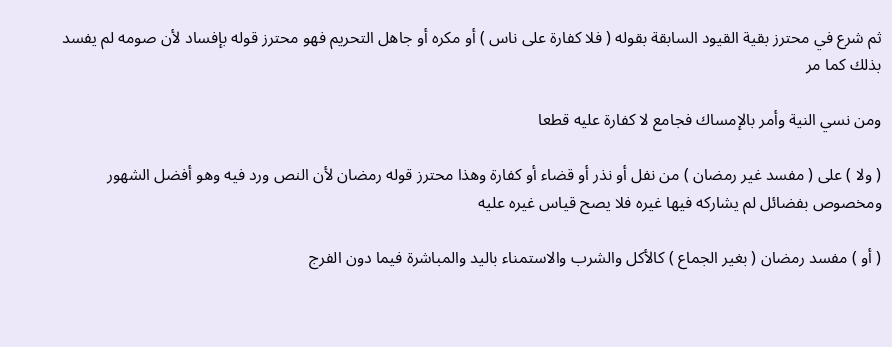ثم شرع في محترز بقية القيود السابقة بقوله ( فلا كفارة على ناس ) أو مكره أو جاهل التحريم فهو محترز قوله بإفساد لأن صومه لم يفسد بذلك كما مر

ومن نسي النية وأمر بالإمساك فجامع لا كفارة عليه قطعا

( ولا ) على ( مفسد غير رمضان ) من نفل أو نذر أو قضاء أو كفارة وهذا محترز قوله رمضان لأن النص ورد فيه وهو أفضل الشهور ومخصوص بفضائل لم يشاركه فيها غيره فلا يصح قياس غيره عليه

( أو ) مفسد رمضان ( بغير الجماع ) كالأكل والشرب والاستمناء باليد والمباشرة فيما دون الفرج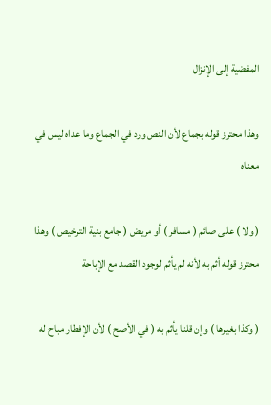المفضية إلى الإنزال

وهذا محترز قوله بجماع لأن النص ورد في الجماع وما عداه ليس في معناه

( ولا ) على صائم ( مسافر ) أو مريض ( جامع بنية الترخيص ) وهذا محترز قوله أثم به لأنه لم يأثم لوجود القصد مع الإباحة

( وكذا بغيرها ) وإن قلنا يأثم به ( في الأصح ) لأن الإفطار مباح له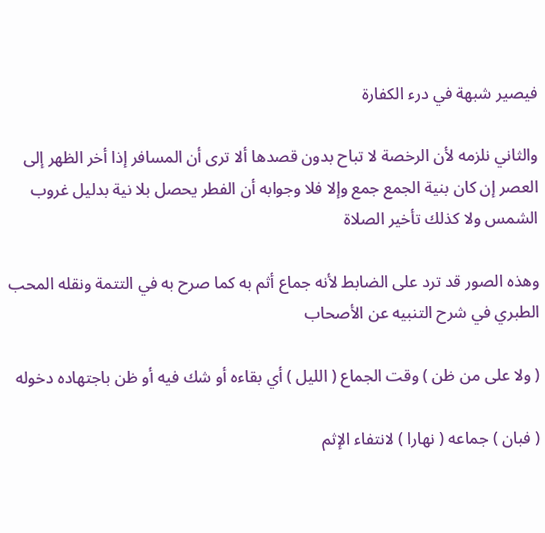فيصير شبهة في درء الكفارة

والثاني نلزمه لأن الرخصة لا تباح بدون قصدها ألا ترى أن المسافر إذا أخر الظهر إلى العصر إن كان بنية الجمع جمع وإلا فلا وجوابه أن الفطر يحصل بلا نية بدليل غروب الشمس ولا كذلك تأخير الصلاة

وهذه الصور قد ترد على الضابط لأنه جماع أثم به كما صرح به في التتمة ونقله المحب الطبري في شرح التنبيه عن الأصحاب

( ولا على من ظن ) وقت الجماع ( الليل ) أي بقاءه أو شك فيه أو ظن باجتهاده دخوله

( فبان ) جماعه ( نهارا ) لانتفاء الإثم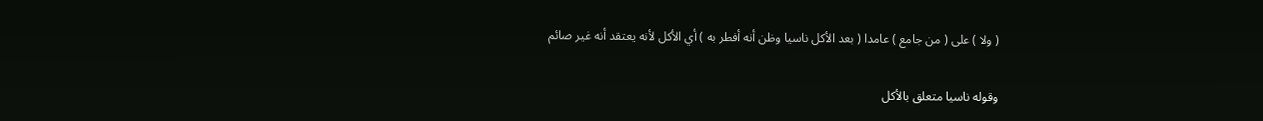( ولا ) على ( من جامع ) عامدا ( بعد الأكل ناسيا وظن أنه أفطر به ) أي الأكل لأنه يعتقد أنه غير صائم

وقوله ناسيا متعلق بالأكل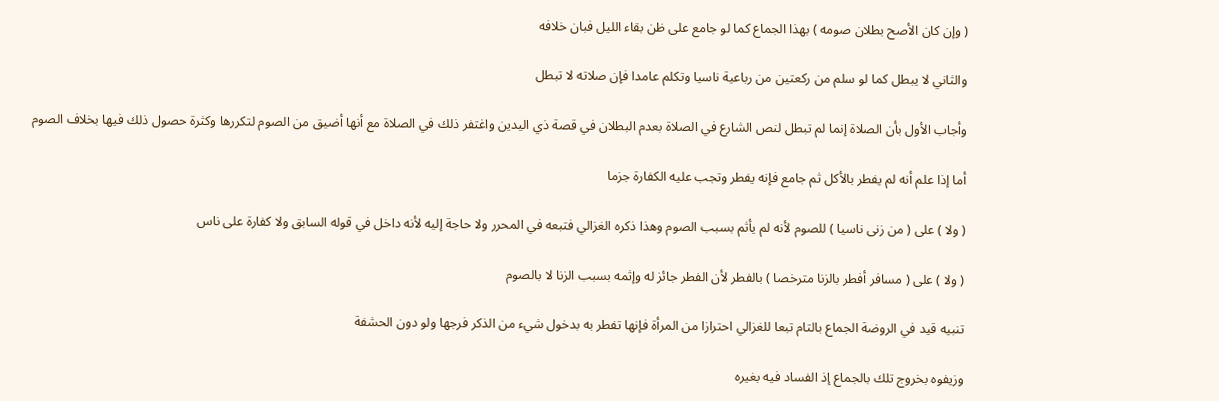( وإن كان الأصح بطلان صومه ) بهذا الجماع كما لو جامع على ظن بقاء الليل فبان خلافه

والثاني لا يبطل كما لو سلم من ركعتين من رباعية ناسيا وتكلم عامدا فإن صلاته لا تبطل

وأجاب الأول بأن الصلاة إنما لم تبطل لنص الشارع في الصلاة بعدم البطلان في قصة ذي اليدين واغتفر ذلك في الصلاة مع أنها أضيق من الصوم لتكررها وكثرة حصول ذلك فيها بخلاف الصوم

أما إذا علم أنه لم يفطر بالأكل ثم جامع فإنه يفطر وتجب عليه الكفارة جزما

( ولا ) على ( من زنى ناسيا ) للصوم لأنه لم يأثم بسبب الصوم وهذا ذكره الغزالي فتبعه في المحرر ولا حاجة إليه لأنه داخل في قوله السابق ولا كفارة على ناس

( ولا ) على ( مسافر أفطر بالزنا مترخصا ) بالفطر لأن الفطر جائز له وإثمه بسبب الزنا لا بالصوم

تنبيه قيد في الروضة الجماع بالتام تبعا للغزالي احترازا من المرأة فإنها تفطر به بدخول شيء من الذكر فرجها ولو دون الحشفة

وزيفوه بخروج تلك بالجماع إذ الفساد فيه بغيره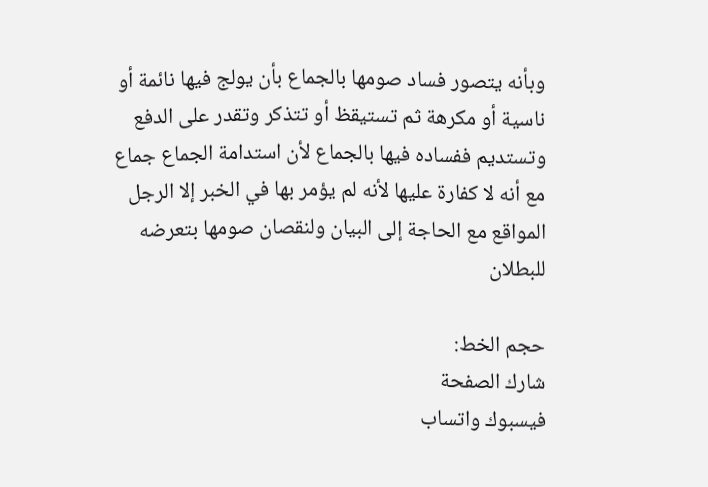وبأنه يتصور فساد صومها بالجماع بأن يولج فيها نائمة أو ناسية أو مكرهة ثم تستيقظ أو تتذكر وتقدر على الدفع وتستديم ففساده فيها بالجماع لأن استدامة الجماع جماع مع أنه لا كفارة عليها لأنه لم يؤمر بها في الخبر إلا الرجل المواقع مع الحاجة إلى البيان ولنقصان صومها بتعرضه للبطلان

حجم الخط:
شارك الصفحة
فيسبوك واتساب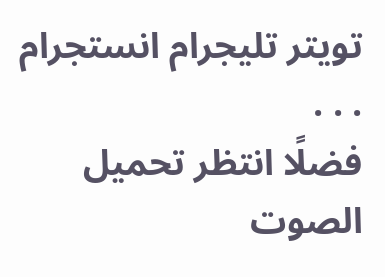تويتر تليجرام انستجرام
. . .
فضلًا انتظر تحميل الصوت